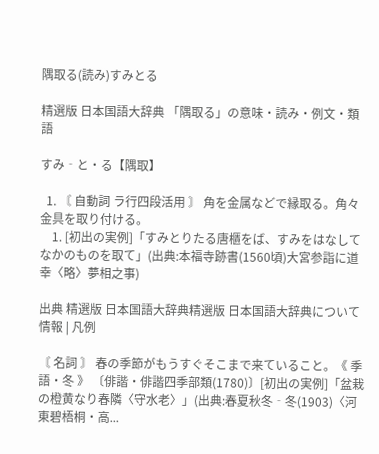隅取る(読み)すみとる

精選版 日本国語大辞典 「隅取る」の意味・読み・例文・類語

すみ‐と・る【隅取】

  1. 〘 自動詞 ラ行四段活用 〙 角を金属などで縁取る。角々金具を取り付ける。
    1. [初出の実例]「すみとりたる唐櫃をば、すみをはなしてなかのものを取て」(出典:本福寺跡書(1560頃)大宮参詣に道幸〈略〉夢相之事)

出典 精選版 日本国語大辞典精選版 日本国語大辞典について 情報 | 凡例

〘 名詞 〙 春の季節がもうすぐそこまで来ていること。《 季語・冬 》 〔俳諧・俳諧四季部類(1780)〕[初出の実例]「盆栽の橙黄なり春隣〈守水老〉」(出典:春夏秋冬‐冬(1903)〈河東碧梧桐・高...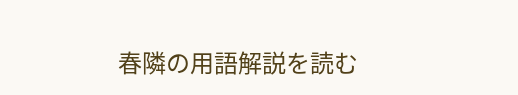春隣の用語解説を読む